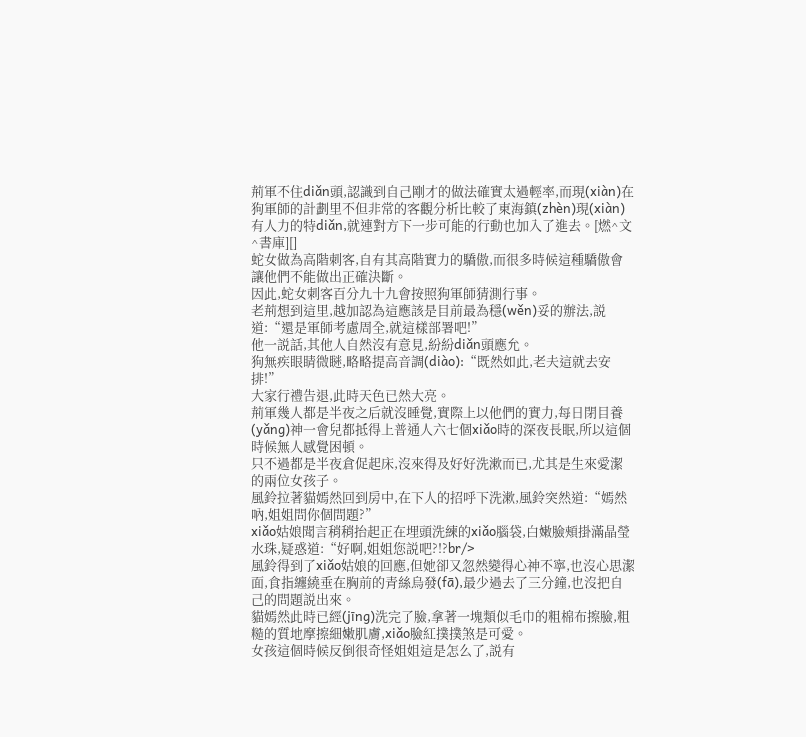荊軍不住diǎn頭,認識到自己剛才的做法確實太過輕率,而現(xiàn)在狗軍師的計劃里不但非常的客觀分析比較了東海鎮(zhèn)現(xiàn)有人力的特diǎn,就連對方下一步可能的行動也加入了進去。[燃^文^書庫][]
蛇女做為高階刺客,自有其高階實力的驕傲,而很多時候這種驕傲會讓他們不能做出正確決斷。
因此,蛇女刺客百分九十九會按照狗軍師猜測行事。
老荊想到這里,越加認為這應該是目前最為穩(wěn)妥的辦法,説道:“還是軍師考慮周全,就這樣部署吧!”
他一説話,其他人自然沒有意見,紛紛diǎn頭應允。
狗無疾眼睛微瞇,略略提高音調(diào):“既然如此,老夫這就去安排!”
大家行禮告退,此時天色已然大亮。
荊軍幾人都是半夜之后就沒睡覺,實際上以他們的實力,每日閉目養(yǎng)神一會兒都抵得上普通人六七個xiǎo時的深夜長眠,所以這個時候無人感覺困頓。
只不過都是半夜倉促起床,沒來得及好好洗漱而已,尤其是生來愛潔的兩位女孩子。
風鈴拉著貓嫣然回到房中,在下人的招呼下洗漱,風鈴突然道:“嫣然吶,姐姐問你個問題?”
xiǎo姑娘聞言稍稍抬起正在埋頭洗練的xiǎo腦袋,白嫩臉頰掛滿晶瑩水珠,疑惑道:“好啊,姐姐您説吧?!?br/>
風鈴得到了xiǎo姑娘的回應,但她卻又忽然變得心神不寧,也沒心思潔面,食指纏繞垂在胸前的青絲烏發(fā),最少過去了三分鐘,也沒把自己的問題説出來。
貓嫣然此時已經(jīng)洗完了臉,拿著一塊類似毛巾的粗棉布擦臉,粗糙的質地摩擦細嫩肌膚,xiǎo臉紅撲撲煞是可愛。
女孩這個時候反倒很奇怪姐姐這是怎么了,説有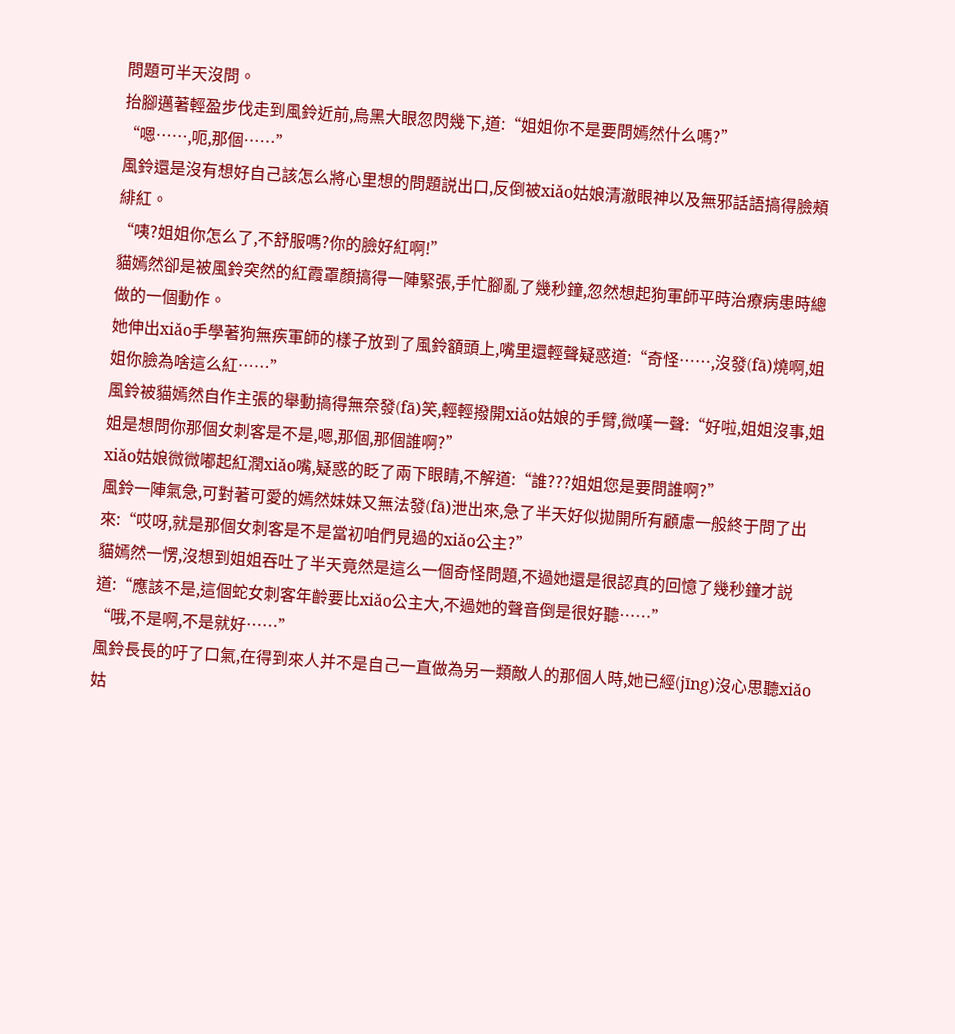問題可半天沒問。
抬腳邁著輕盈步伐走到風鈴近前,烏黑大眼忽閃幾下,道:“姐姐你不是要問嫣然什么嗎?”
“嗯……,呃,那個……”
風鈴還是沒有想好自己該怎么將心里想的問題説出口,反倒被xiǎo姑娘清澈眼神以及無邪話語搞得臉頰緋紅。
“咦?姐姐你怎么了,不舒服嗎?你的臉好紅啊!”
貓嫣然卻是被風鈴突然的紅霞罩顏搞得一陣緊張,手忙腳亂了幾秒鐘,忽然想起狗軍師平時治療病患時總做的一個動作。
她伸出xiǎo手學著狗無疾軍師的樣子放到了風鈴額頭上,嘴里還輕聲疑惑道:“奇怪……,沒發(fā)燒啊,姐姐你臉為啥這么紅……”
風鈴被貓嫣然自作主張的舉動搞得無奈發(fā)笑,輕輕撥開xiǎo姑娘的手臂,微嘆一聲:“好啦,姐姐沒事,姐姐是想問你那個女刺客是不是,嗯,那個,那個誰啊?”
xiǎo姑娘微微嘟起紅潤xiǎo嘴,疑惑的眨了兩下眼睛,不解道:“誰???姐姐您是要問誰啊?”
風鈴一陣氣急,可對著可愛的嫣然妹妹又無法發(fā)泄出來,急了半天好似拋開所有顧慮一般終于問了出來:“哎呀,就是那個女刺客是不是當初咱們見過的xiǎo公主?”
貓嫣然一愣,沒想到姐姐吞吐了半天竟然是這么一個奇怪問題,不過她還是很認真的回憶了幾秒鐘才説道:“應該不是,這個蛇女刺客年齡要比xiǎo公主大,不過她的聲音倒是很好聽……”
“哦,不是啊,不是就好……”
風鈴長長的吁了口氣,在得到來人并不是自己一直做為另一類敵人的那個人時,她已經(jīng)沒心思聽xiǎo姑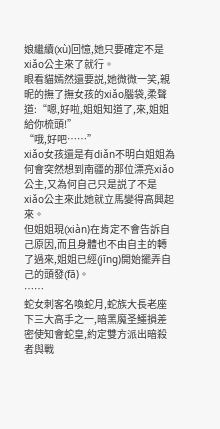娘繼續(xù)回憶,她只要確定不是xiǎo公主來了就行。
眼看貓嫣然還要説,她微微一笑,親昵的撫了撫女孩的xiǎo腦袋,柔聲道:“嗯,好啦,姐姐知道了,來,姐姐給你梳頭!”
“哦,好吧……”
xiǎo女孩還是有diǎn不明白姐姐為何會突然想到南疆的那位漂亮xiǎo公主,又為何自己只是説了不是xiǎo公主來此她就立馬變得高興起來。
但姐姐現(xiàn)在肯定不會告訴自己原因,而且身體也不由自主的轉了過來,姐姐已經(jīng)開始擺弄自己的頭發(fā)。
……
蛇女刺客名喚蛇月,蛇族大長老座下三大高手之一,暗黑魔圣鱷損差密使知會蛇皇,約定雙方派出暗殺者與戰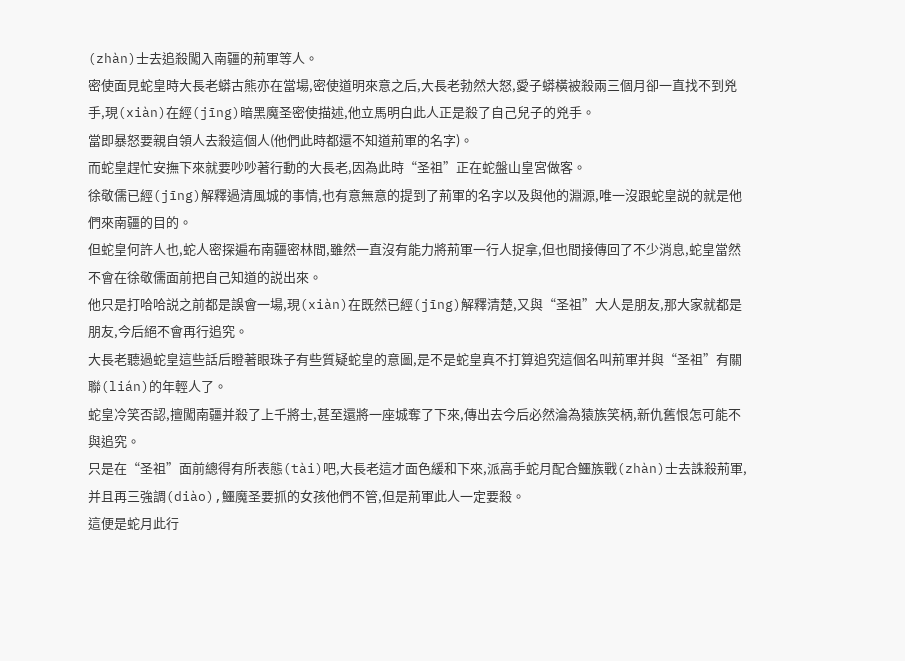(zhàn)士去追殺闖入南疆的荊軍等人。
密使面見蛇皇時大長老蟒古熊亦在當場,密使道明來意之后,大長老勃然大怒,愛子蟒橫被殺兩三個月卻一直找不到兇手,現(xiàn)在經(jīng)暗黑魔圣密使描述,他立馬明白此人正是殺了自己兒子的兇手。
當即暴怒要親自領人去殺這個人(他們此時都還不知道荊軍的名字)。
而蛇皇趕忙安撫下來就要吵吵著行動的大長老,因為此時“圣祖”正在蛇盤山皇宮做客。
徐敬儒已經(jīng)解釋過清風城的事情,也有意無意的提到了荊軍的名字以及與他的淵源,唯一沒跟蛇皇説的就是他們來南疆的目的。
但蛇皇何許人也,蛇人密探遍布南疆密林間,雖然一直沒有能力將荊軍一行人捉拿,但也間接傳回了不少消息,蛇皇當然不會在徐敬儒面前把自己知道的説出來。
他只是打哈哈説之前都是誤會一場,現(xiàn)在既然已經(jīng)解釋清楚,又與“圣祖”大人是朋友,那大家就都是朋友,今后絕不會再行追究。
大長老聽過蛇皇這些話后瞪著眼珠子有些質疑蛇皇的意圖,是不是蛇皇真不打算追究這個名叫荊軍并與“圣祖”有關聯(lián)的年輕人了。
蛇皇冷笑否認,擅闖南疆并殺了上千將士,甚至還將一座城奪了下來,傳出去今后必然淪為猿族笑柄,新仇舊恨怎可能不與追究。
只是在“圣祖”面前總得有所表態(tài)吧,大長老這才面色緩和下來,派高手蛇月配合鱷族戰(zhàn)士去誅殺荊軍,并且再三強調(diào),鱷魔圣要抓的女孩他們不管,但是荊軍此人一定要殺。
這便是蛇月此行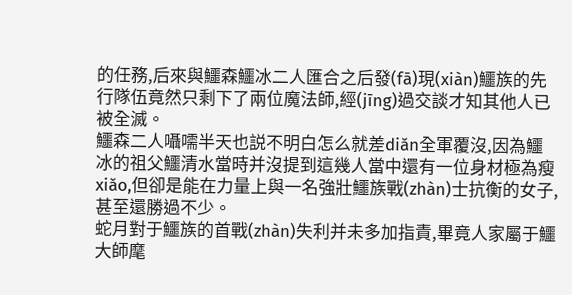的任務,后來與鱷森鱷冰二人匯合之后發(fā)現(xiàn)鱷族的先行隊伍竟然只剩下了兩位魔法師,經(jīng)過交談才知其他人已被全滅。
鱷森二人囁嚅半天也説不明白怎么就差diǎn全軍覆沒,因為鱷冰的祖父鱷清水當時并沒提到這幾人當中還有一位身材極為瘦xiǎo,但卻是能在力量上與一名強壯鱷族戰(zhàn)士抗衡的女子,甚至還勝過不少。
蛇月對于鱷族的首戰(zhàn)失利并未多加指責,畢竟人家屬于鱷大師麾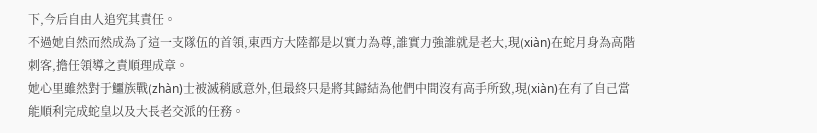下,今后自由人追究其責任。
不過她自然而然成為了這一支隊伍的首領,東西方大陸都是以實力為尊,誰實力強誰就是老大,現(xiàn)在蛇月身為高階刺客,擔任領導之責順理成章。
她心里雖然對于鱷族戰(zhàn)士被滅稍感意外,但最終只是將其歸結為他們中間沒有高手所致,現(xiàn)在有了自己當能順利完成蛇皇以及大長老交派的任務。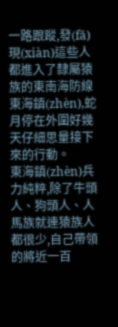一路跟蹤,發(fā)現(xiàn)這些人都進入了隸屬猿族的東南海防線東海鎮(zhèn),蛇月停在外圍好幾天仔細思量接下來的行動。
東海鎮(zhèn)兵力純粹,除了牛頭人、狗頭人、人馬族就連猿族人都很少,自己帶領的將近一百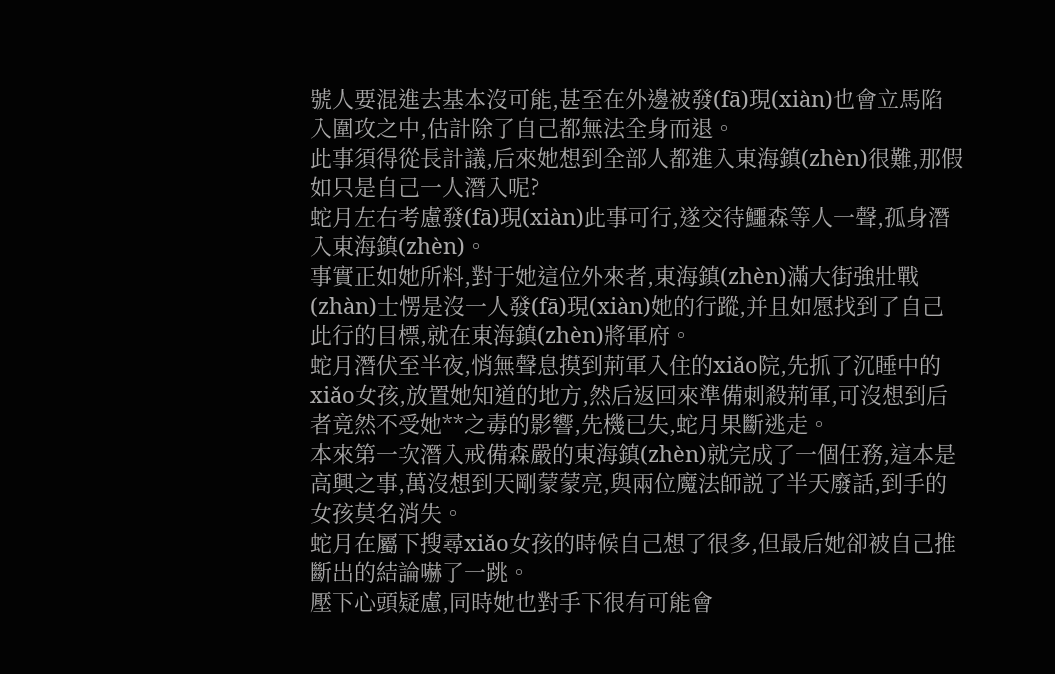號人要混進去基本沒可能,甚至在外邊被發(fā)現(xiàn)也會立馬陷入圍攻之中,估計除了自己都無法全身而退。
此事須得從長計議,后來她想到全部人都進入東海鎮(zhèn)很難,那假如只是自己一人潛入呢?
蛇月左右考慮發(fā)現(xiàn)此事可行,遂交待鱷森等人一聲,孤身潛入東海鎮(zhèn)。
事實正如她所料,對于她這位外來者,東海鎮(zhèn)滿大街強壯戰(zhàn)士愣是沒一人發(fā)現(xiàn)她的行蹤,并且如愿找到了自己此行的目標,就在東海鎮(zhèn)將軍府。
蛇月潛伏至半夜,悄無聲息摸到荊軍入住的xiǎo院,先抓了沉睡中的xiǎo女孩,放置她知道的地方,然后返回來準備刺殺荊軍,可沒想到后者竟然不受她**之毒的影響,先機已失,蛇月果斷逃走。
本來第一次潛入戒備森嚴的東海鎮(zhèn)就完成了一個任務,這本是高興之事,萬沒想到天剛蒙蒙亮,與兩位魔法師説了半天廢話,到手的女孩莫名消失。
蛇月在屬下搜尋xiǎo女孩的時候自己想了很多,但最后她卻被自己推斷出的結論嚇了一跳。
壓下心頭疑慮,同時她也對手下很有可能會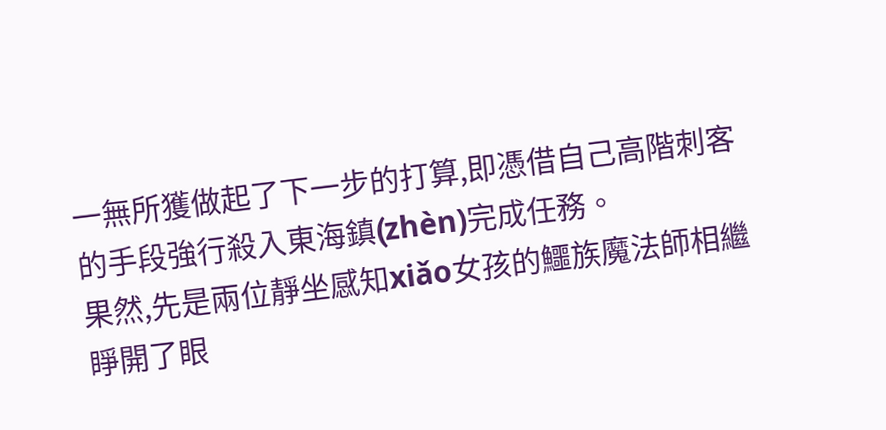一無所獲做起了下一步的打算,即憑借自己高階刺客的手段強行殺入東海鎮(zhèn)完成任務。
果然,先是兩位靜坐感知xiǎo女孩的鱷族魔法師相繼睜開了眼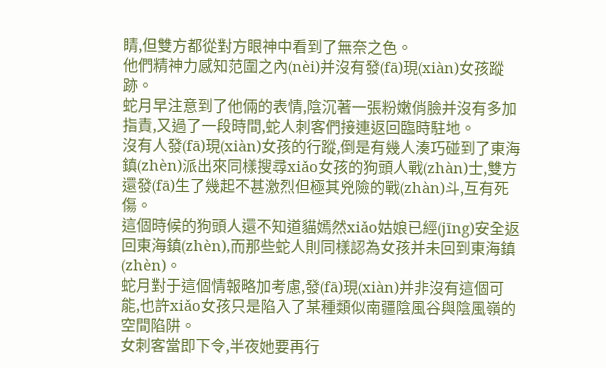睛,但雙方都從對方眼神中看到了無奈之色。
他們精神力感知范圍之內(nèi)并沒有發(fā)現(xiàn)女孩蹤跡。
蛇月早注意到了他倆的表情,陰沉著一張粉嫩俏臉并沒有多加指責,又過了一段時間,蛇人刺客們接連返回臨時駐地。
沒有人發(fā)現(xiàn)女孩的行蹤,倒是有幾人湊巧碰到了東海鎮(zhèn)派出來同樣搜尋xiǎo女孩的狗頭人戰(zhàn)士,雙方還發(fā)生了幾起不甚激烈但極其兇險的戰(zhàn)斗,互有死傷。
這個時候的狗頭人還不知道貓嫣然xiǎo姑娘已經(jīng)安全返回東海鎮(zhèn),而那些蛇人則同樣認為女孩并未回到東海鎮(zhèn)。
蛇月對于這個情報略加考慮,發(fā)現(xiàn)并非沒有這個可能,也許xiǎo女孩只是陷入了某種類似南疆陰風谷與陰風嶺的空間陷阱。
女刺客當即下令,半夜她要再行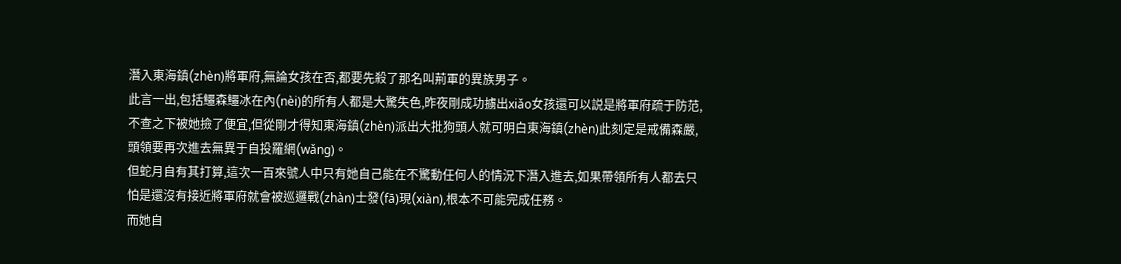潛入東海鎮(zhèn)將軍府,無論女孩在否,都要先殺了那名叫荊軍的異族男子。
此言一出,包括鱷森鱷冰在內(nèi)的所有人都是大驚失色,昨夜剛成功擄出xiǎo女孩還可以説是將軍府疏于防范,不查之下被她撿了便宜,但從剛才得知東海鎮(zhèn)派出大批狗頭人就可明白東海鎮(zhèn)此刻定是戒備森嚴,頭領要再次進去無異于自投羅網(wǎng)。
但蛇月自有其打算,這次一百來號人中只有她自己能在不驚動任何人的情況下潛入進去,如果帶領所有人都去只怕是還沒有接近將軍府就會被巡邏戰(zhàn)士發(fā)現(xiàn),根本不可能完成任務。
而她自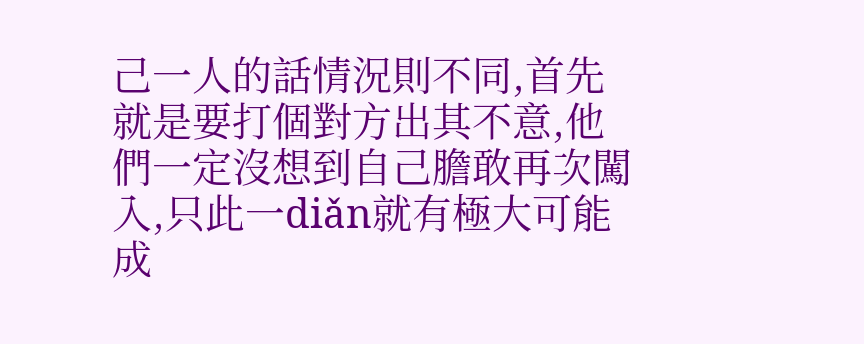己一人的話情況則不同,首先就是要打個對方出其不意,他們一定沒想到自己膽敢再次闖入,只此一diǎn就有極大可能成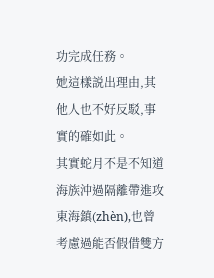功完成任務。
她這樣説出理由,其他人也不好反駁,事實的確如此。
其實蛇月不是不知道海族沖過隔離帶進攻東海鎮(zhèn),也曾考慮過能否假借雙方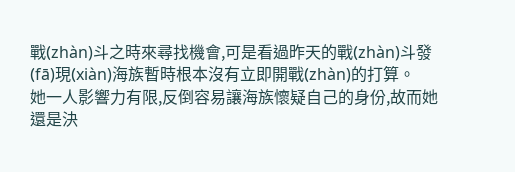戰(zhàn)斗之時來尋找機會,可是看過昨天的戰(zhàn)斗發(fā)現(xiàn)海族暫時根本沒有立即開戰(zhàn)的打算。
她一人影響力有限,反倒容易讓海族懷疑自己的身份,故而她還是決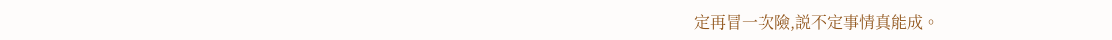定再冒一次險,説不定事情真能成。